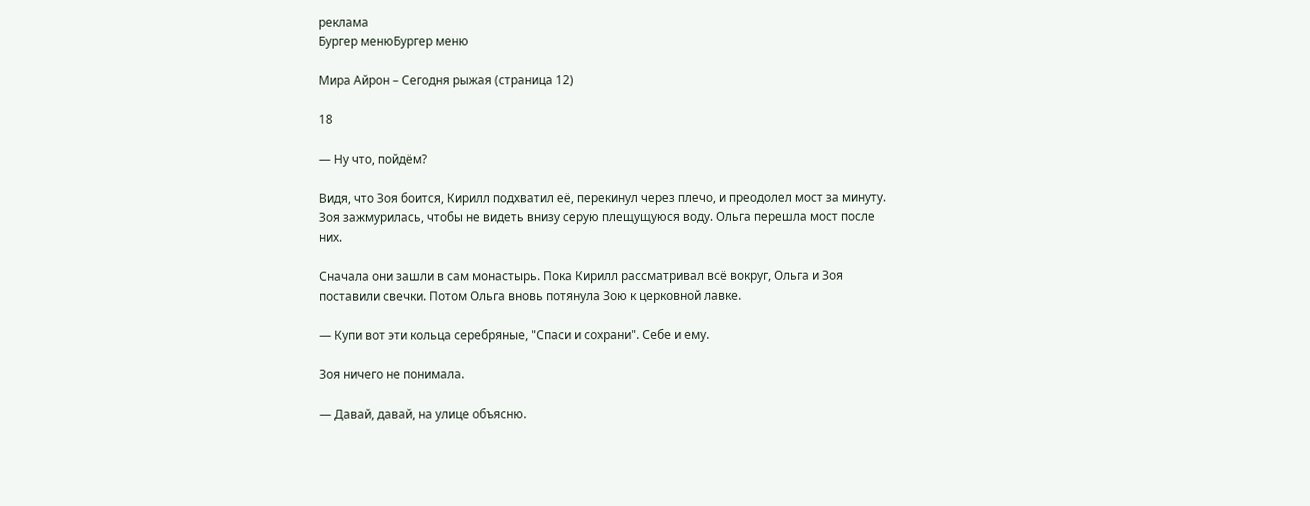реклама
Бургер менюБургер меню

Мира Айрон – Сегодня рыжая (страница 12)

18

— Ну что, пойдём?

Видя, что Зоя боится, Кирилл подхватил её, перекинул через плечо, и преодолел мост за минуту. Зоя зажмурилась, чтобы не видеть внизу серую плещущуюся воду. Ольга перешла мост после них.

Сначала они зашли в сам монастырь. Пока Кирилл рассматривал всё вокруг, Ольга и Зоя поставили свечки. Потом Ольга вновь потянула Зою к церковной лавке.

— Купи вот эти кольца серебряные, "Спаси и сохрани". Себе и ему.

Зоя ничего не понимала.

— Давай, давай, на улице объясню.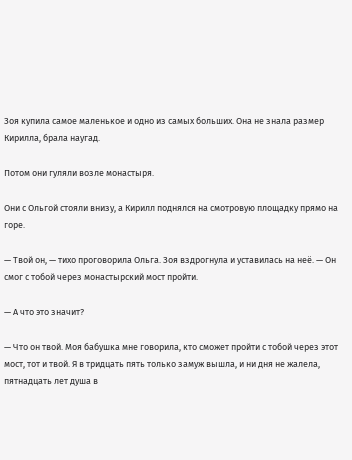Зоя купила самое маленькое и одно из самых больших. Она не знала размер Кирилла, брала наугад.

Потом они гуляли возле монастыря.

Они с Ольгой стояли внизу, а Кирилл поднялся на смотровую площадку прямо на горе.

— Твой он, — тихо проговорила Ольга. Зоя вздрогнула и уставилась на неё. — Он смог с тобой через монастырский мост пройти.

— А что это значит?

— Что он твой. Моя бабушка мне говорила, кто сможет пройти с тобой через этот мост, тот и твой. Я в тридцать пять только замуж вышла, и ни дня не жалела, пятнадцать лет душа в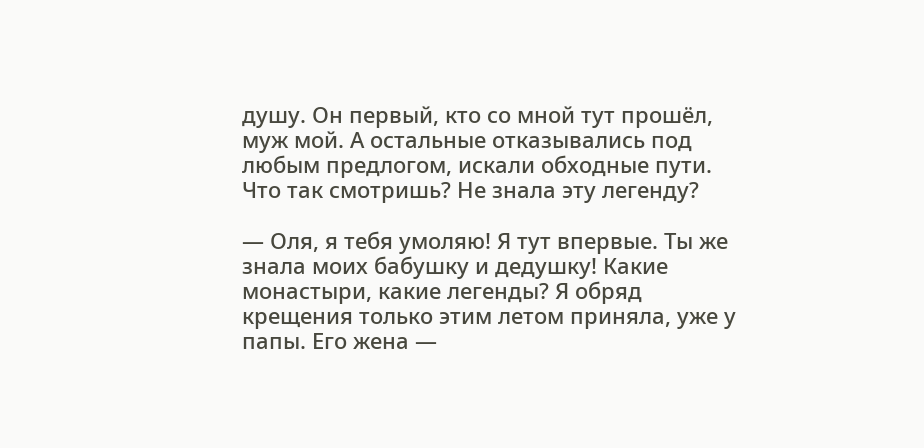душу. Он первый, кто со мной тут прошёл, муж мой. А остальные отказывались под любым предлогом, искали обходные пути. Что так смотришь? Не знала эту легенду?

— Оля, я тебя умоляю! Я тут впервые. Ты же знала моих бабушку и дедушку! Какие монастыри, какие легенды? Я обряд крещения только этим летом приняла, уже у папы. Его жена —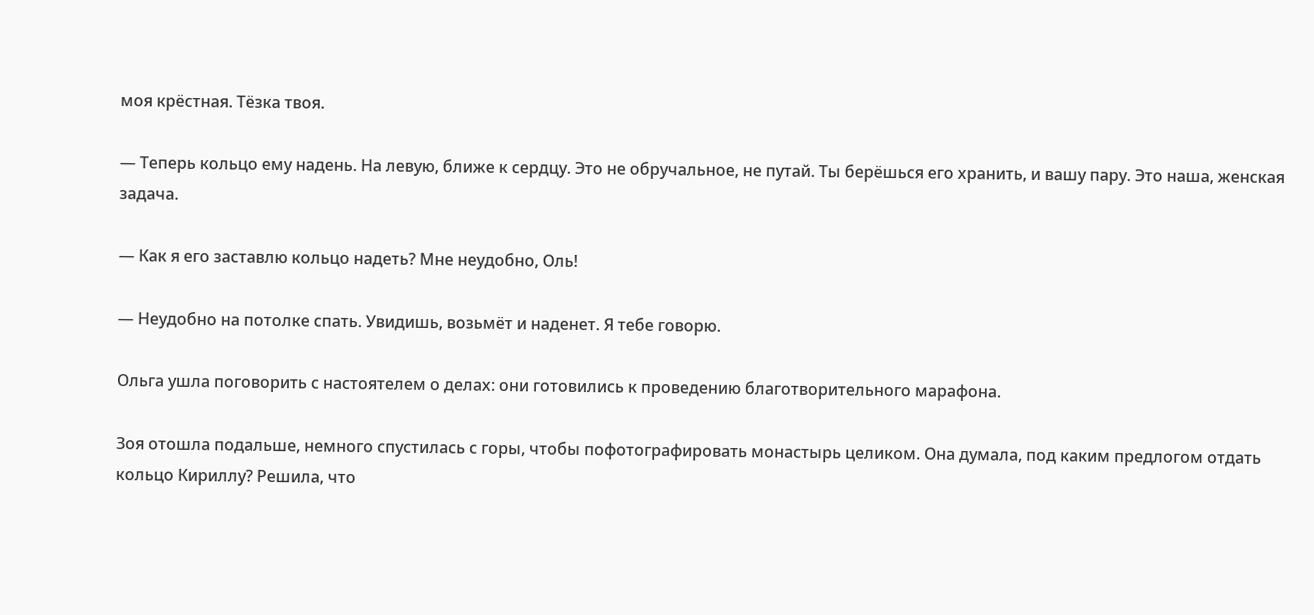моя крёстная. Тёзка твоя.

— Теперь кольцо ему надень. На левую, ближе к сердцу. Это не обручальное, не путай. Ты берёшься его хранить, и вашу пару. Это наша, женская задача.

— Как я его заставлю кольцо надеть? Мне неудобно, Оль!

— Неудобно на потолке спать. Увидишь, возьмёт и наденет. Я тебе говорю.

Ольга ушла поговорить с настоятелем о делах: они готовились к проведению благотворительного марафона.

Зоя отошла подальше, немного спустилась с горы, чтобы пофотографировать монастырь целиком. Она думала, под каким предлогом отдать кольцо Кириллу? Решила, что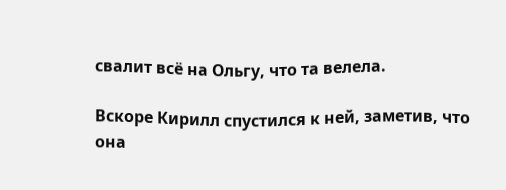свалит всё на Ольгу, что та велела.

Вскоре Кирилл спустился к ней, заметив, что она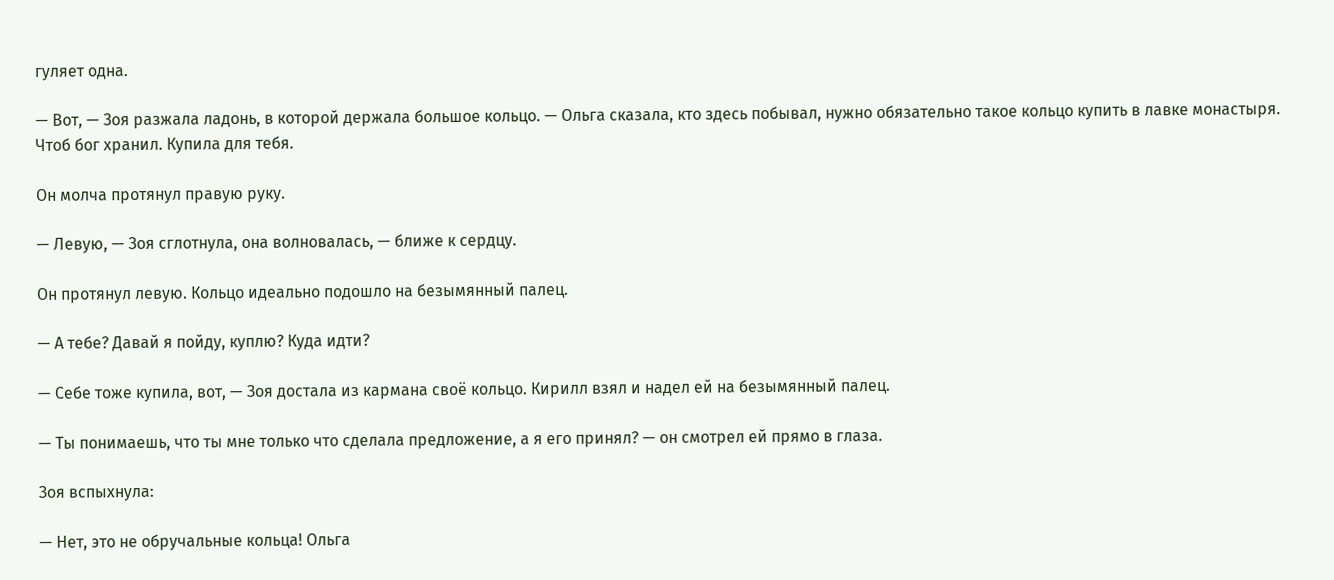гуляет одна.

— Вот, — Зоя разжала ладонь, в которой держала большое кольцо. — Ольга сказала, кто здесь побывал, нужно обязательно такое кольцо купить в лавке монастыря. Чтоб бог хранил. Купила для тебя.

Он молча протянул правую руку.

— Левую, — Зоя сглотнула, она волновалась, — ближе к сердцу.

Он протянул левую. Кольцо идеально подошло на безымянный палец.

— А тебе? Давай я пойду, куплю? Куда идти?

— Себе тоже купила, вот, — Зоя достала из кармана своё кольцо. Кирилл взял и надел ей на безымянный палец.

— Ты понимаешь, что ты мне только что сделала предложение, а я его принял? — он смотрел ей прямо в глаза.

Зоя вспыхнула:

— Нет, это не обручальные кольца! Ольга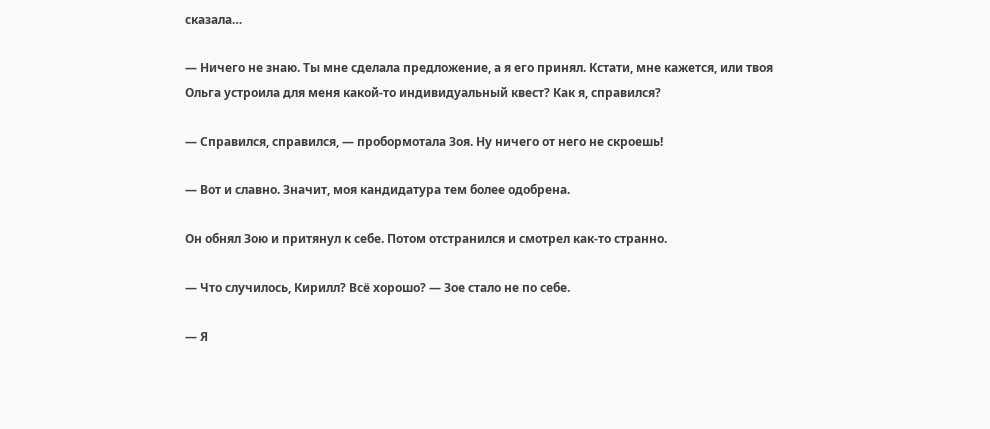сказала…

— Ничего не знаю. Ты мне сделала предложение, а я его принял. Кстати, мне кажется, или твоя Ольга устроила для меня какой-то индивидуальный квест? Как я, справился?

— Справился, справился, — пробормотала Зоя. Ну ничего от него не скроешь!

— Вот и славно. Значит, моя кандидатура тем более одобрена.

Он обнял Зою и притянул к себе. Потом отстранился и смотрел как-то странно.

— Что случилось, Кирилл? Всё хорошо? — Зое стало не по себе.

— Я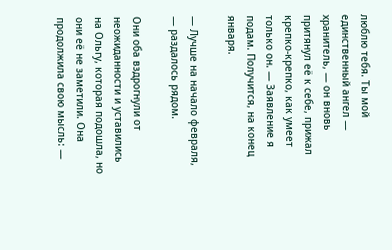люблю тебя. Ты мой единственный ангел — хранитель, — он вновь притянул её к себе, прижал крепко-крепко, как умеет только он. — Заявление я подам. Получится, на конец января.

— Лучше на начало февраля, — раздалось рядом.

Они оба вздрогнули от неожиданности и уставились на Ольгу, которая подошла, но они её не заметили. Она продолжила свою мысль: —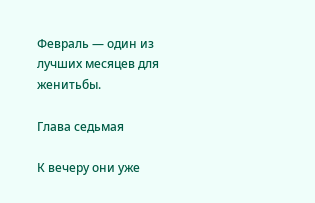Февраль — один из лучших месяцев для женитьбы.

Глава седьмая

К вечеру они уже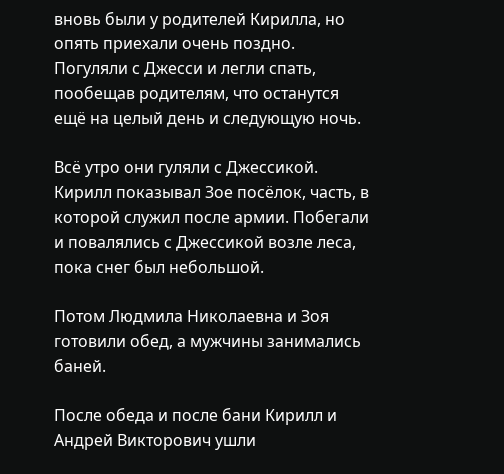вновь были у родителей Кирилла, но опять приехали очень поздно. Погуляли с Джесси и легли спать, пообещав родителям, что останутся ещё на целый день и следующую ночь.

Всё утро они гуляли с Джессикой. Кирилл показывал Зое посёлок, часть, в которой служил после армии. Побегали и повалялись с Джессикой возле леса, пока снег был небольшой.

Потом Людмила Николаевна и Зоя готовили обед, а мужчины занимались баней.

После обеда и после бани Кирилл и Андрей Викторович ушли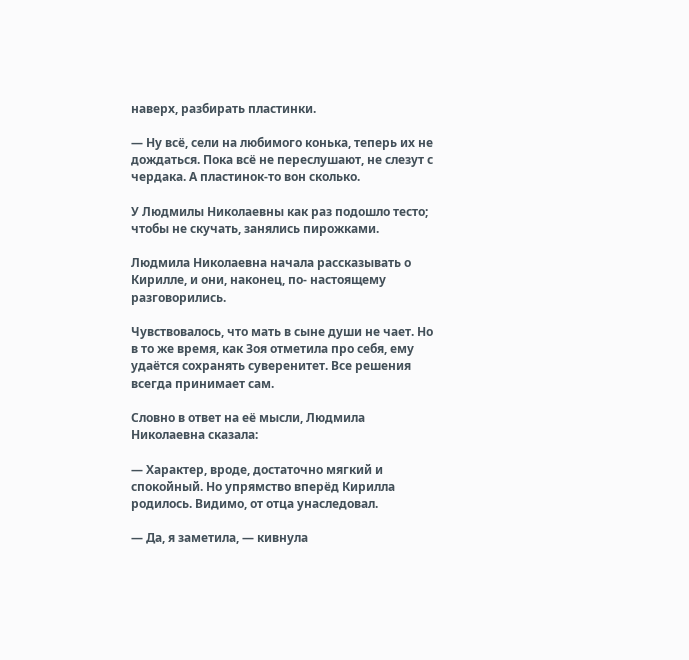наверх, разбирать пластинки.

— Ну всё, сели на любимого конька, теперь их не дождаться. Пока всё не переслушают, не слезут с чердака. А пластинок-то вон сколько.

У Людмилы Николаевны как раз подошло тесто; чтобы не скучать, занялись пирожками.

Людмила Николаевна начала рассказывать о Кирилле, и они, наконец, по- настоящему разговорились.

Чувствовалось, что мать в сыне души не чает. Но в то же время, как Зоя отметила про себя, ему удаётся сохранять суверенитет. Все решения всегда принимает сам.

Словно в ответ на её мысли, Людмила Николаевна сказала:

— Характер, вроде, достаточно мягкий и спокойный. Но упрямство вперёд Кирилла родилось. Видимо, от отца унаследовал.

— Да, я заметила, — кивнула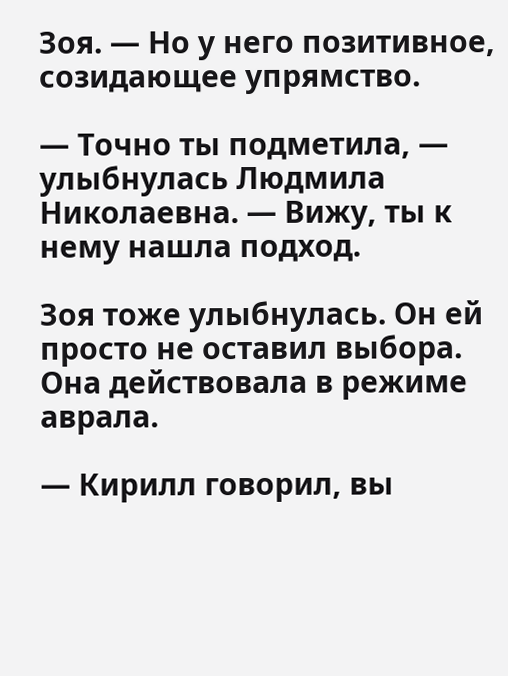Зоя. — Но у него позитивное, созидающее упрямство.

— Точно ты подметила, — улыбнулась Людмила Николаевна. — Вижу, ты к нему нашла подход.

Зоя тоже улыбнулась. Он ей просто не оставил выбора. Она действовала в режиме аврала.

— Кирилл говорил, вы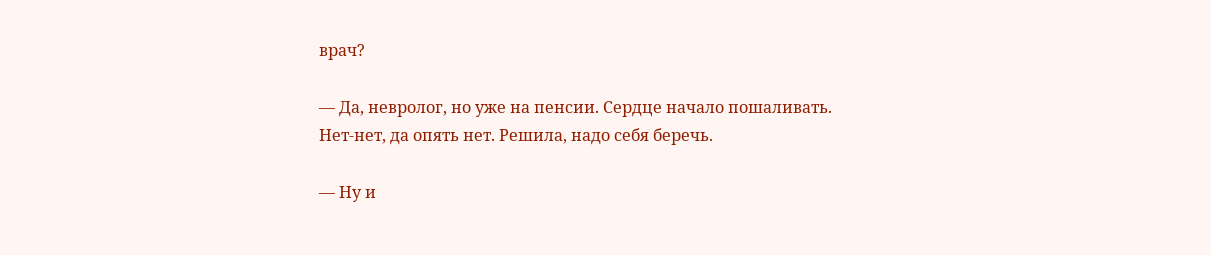врач?

— Да, невролог, но уже на пенсии. Сердце начало пошаливать. Нет-нет, да опять нет. Решила, надо себя беречь.

— Ну и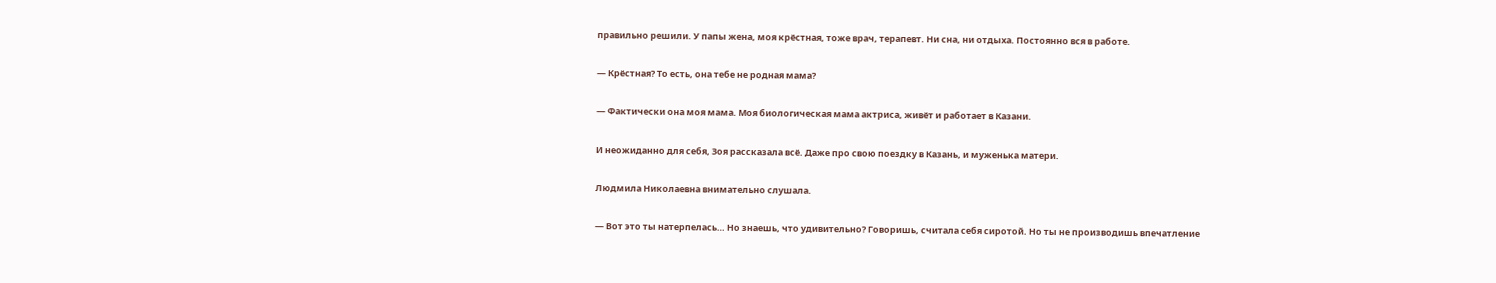правильно решили. У папы жена, моя крёстная, тоже врач, терапевт. Ни сна, ни отдыха. Постоянно вся в работе.

— Крёстная? То есть, она тебе не родная мама?

— Фактически она моя мама. Моя биологическая мама актриса, живёт и работает в Казани.

И неожиданно для себя, Зоя рассказала всё. Даже про свою поездку в Казань, и муженька матери.

Людмила Николаевна внимательно слушала.

— Вот это ты натерпелась… Но знаешь, что удивительно? Говоришь, считала себя сиротой. Но ты не производишь впечатление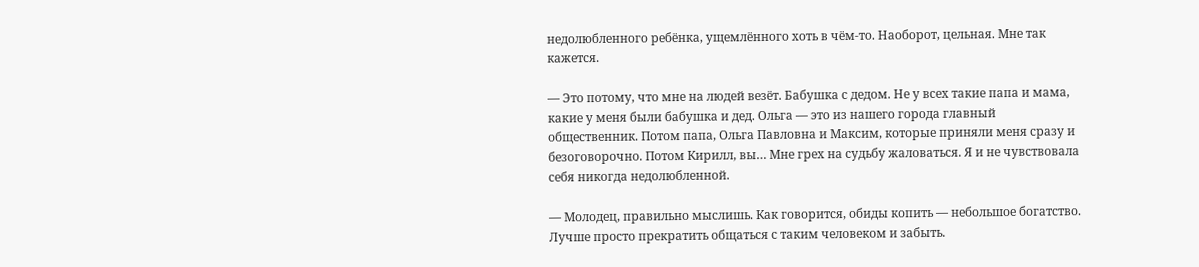недолюбленного ребёнка, ущемлённого хоть в чём-то. Наоборот, цельная. Мне так кажется.

— Это потому, что мне на людей везёт. Бабушка с дедом. Не у всех такие папа и мама, какие у меня были бабушка и дед. Ольга — это из нашего города главный общественник. Потом папа, Ольга Павловна и Максим, которые приняли меня сразу и безоговорочно. Потом Кирилл, вы… Мне грех на судьбу жаловаться. Я и не чувствовала себя никогда недолюбленной.

— Молодец, правильно мыслишь. Как говорится, обиды копить — небольшое богатство. Лучше просто прекратить общаться с таким человеком и забыть.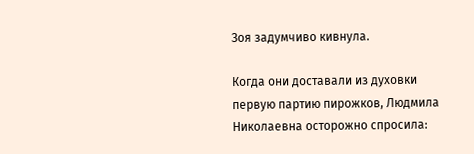Зоя задумчиво кивнула.

Когда они доставали из духовки первую партию пирожков, Людмила Николаевна осторожно спросила: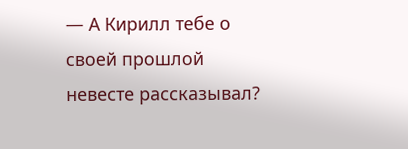— А Кирилл тебе о своей прошлой невесте рассказывал?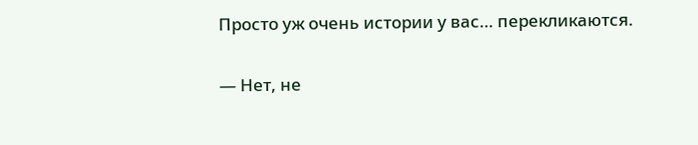Просто уж очень истории у вас… перекликаются.

— Нет, не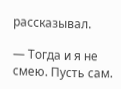рассказывал.

— Тогда и я не смею. Пусть сам.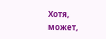Хотя, может,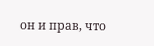он и прав, что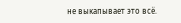не выкапывает это всё.